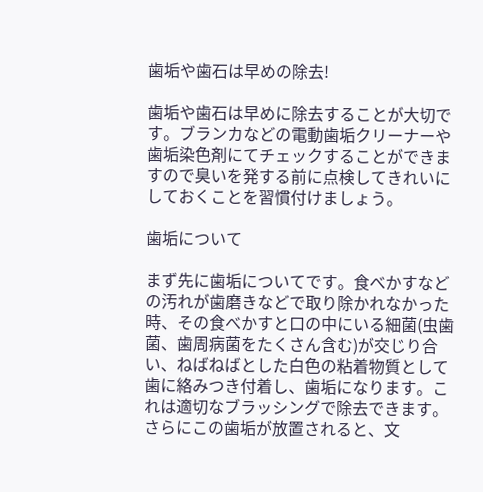歯垢や歯石は早めの除去!

歯垢や歯石は早めに除去することが大切です。ブランカなどの電動歯垢クリーナーや歯垢染色剤にてチェックすることができますので臭いを発する前に点検してきれいにしておくことを習慣付けましょう。

歯垢について

まず先に歯垢についてです。食べかすなどの汚れが歯磨きなどで取り除かれなかった時、その食べかすと口の中にいる細菌(虫歯菌、歯周病菌をたくさん含む)が交じり合い、ねばねばとした白色の粘着物質として歯に絡みつき付着し、歯垢になります。これは適切なブラッシングで除去できます。さらにこの歯垢が放置されると、文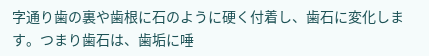字通り歯の裏や歯根に石のように硬く付着し、歯石に変化します。つまり歯石は、歯垢に唾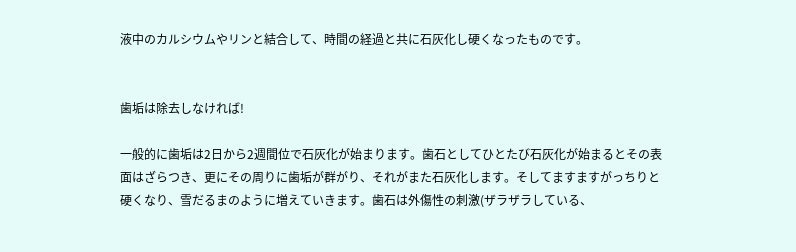液中のカルシウムやリンと結合して、時間の経過と共に石灰化し硬くなったものです。


歯垢は除去しなければ!

一般的に歯垢は2日から2週間位で石灰化が始まります。歯石としてひとたび石灰化が始まるとその表面はざらつき、更にその周りに歯垢が群がり、それがまた石灰化します。そしてますますがっちりと硬くなり、雪だるまのように増えていきます。歯石は外傷性の刺激(ザラザラしている、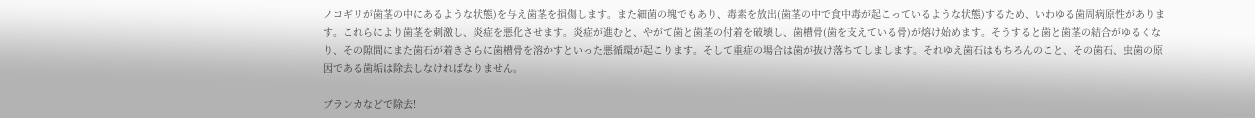ノコギリが歯茎の中にあるような状態)を与え歯茎を損傷します。また細菌の塊でもあり、毒素を放出(歯茎の中で食中毒が起こっているような状態)するため、いわゆる歯周病原性があります。これらにより歯茎を刺激し、炎症を悪化させます。炎症が進むと、やがて歯と歯茎の付着を破壊し、歯槽骨(歯を支えている骨)が熔け始めます。そうすると歯と歯茎の結合がゆるくなり、その隙間にまた歯石が着きさらに歯槽骨を溶かすといった悪循環が起こります。そして重症の場合は歯が抜け落ちてしまします。それゆえ歯石はもちろんのこと、その歯石、虫歯の原因である歯垢は除去しなければなりません。

ブランカなどで除去!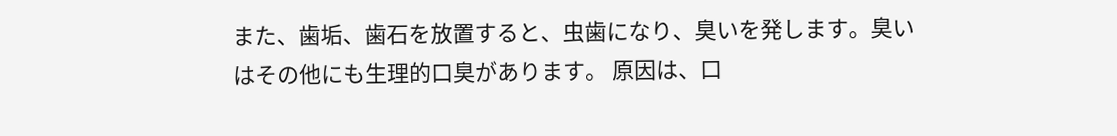また、歯垢、歯石を放置すると、虫歯になり、臭いを発します。臭いはその他にも生理的口臭があります。 原因は、口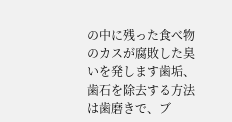の中に残った食べ物のカスが腐敗した臭いを発します歯垢、歯石を除去する方法は歯磨きで、ブ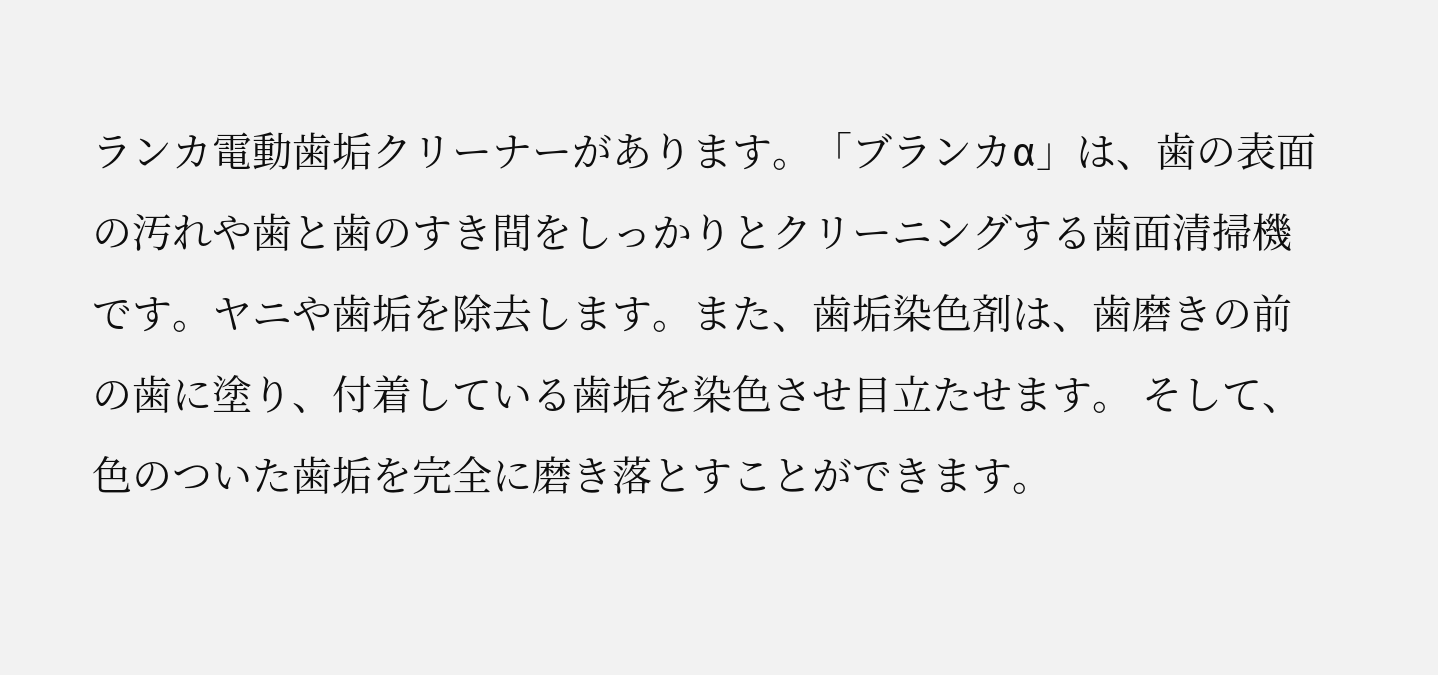ランカ電動歯垢クリーナーがあります。「ブランカα」は、歯の表面の汚れや歯と歯のすき間をしっかりとクリーニングする歯面清掃機です。ヤニや歯垢を除去します。また、歯垢染色剤は、歯磨きの前の歯に塗り、付着している歯垢を染色させ目立たせます。 そして、色のついた歯垢を完全に磨き落とすことができます。